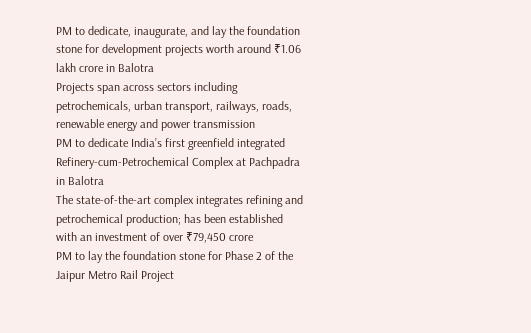PM to dedicate, inaugurate, and lay the foundation stone for development projects worth around ₹1.06 lakh crore in Balotra
Projects span across sectors including petrochemicals, urban transport, railways, roads, renewable energy and power transmission
PM to dedicate India’s first greenfield integrated Refinery-cum-Petrochemical Complex at Pachpadra in Balotra
The state-of-the-art complex integrates refining and petrochemical production; has been established with an investment of over ₹79,450 crore
PM to lay the foundation stone for Phase 2 of the Jaipur Metro Rail Project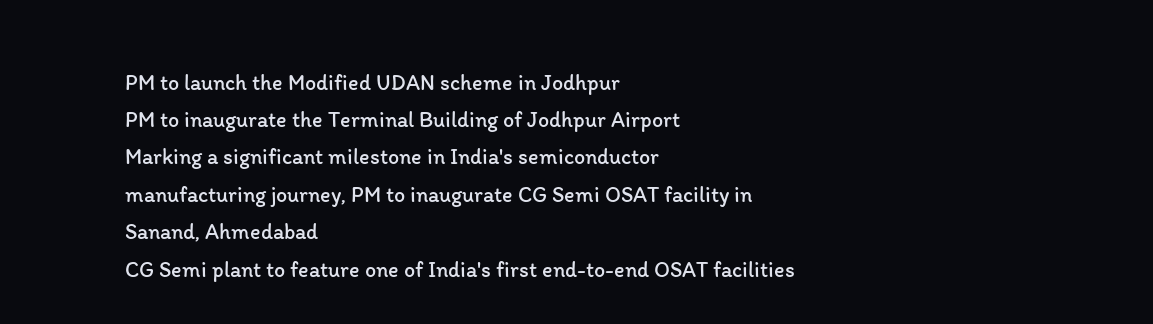PM to launch the Modified UDAN scheme in Jodhpur
PM to inaugurate the Terminal Building of Jodhpur Airport
Marking a significant milestone in India's semiconductor manufacturing journey, PM to inaugurate CG Semi OSAT facility in Sanand, Ahmedabad
CG Semi plant to feature one of India's first end-to-end OSAT facilities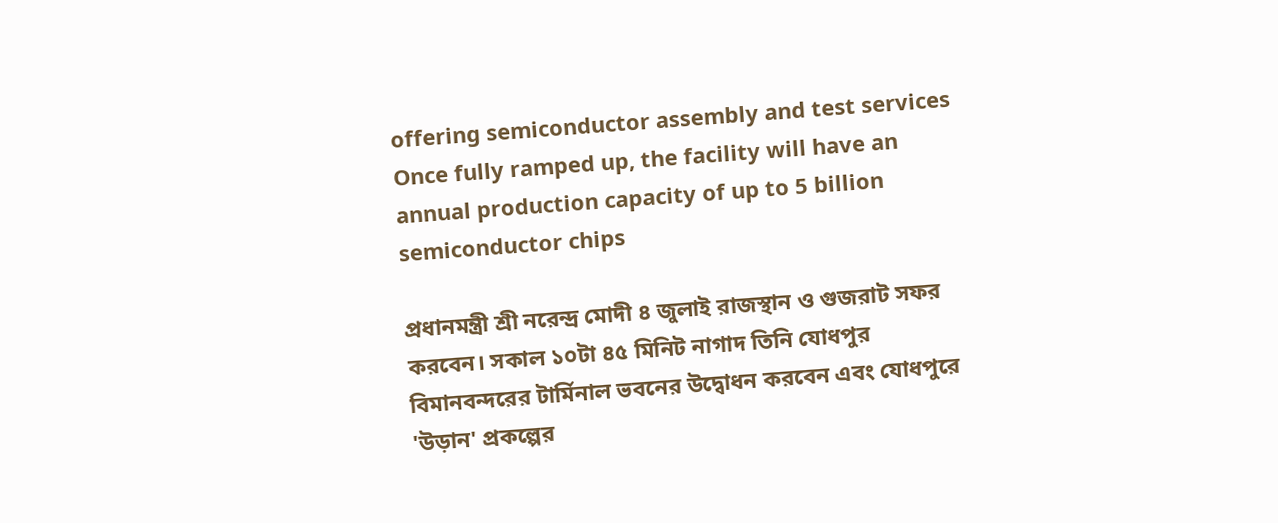offering semiconductor assembly and test services
Once fully ramped up, the facility will have an annual production capacity of up to 5 billion semiconductor chips

প্রধানমন্ত্রী শ্রী নরেন্দ্র মোদী ৪ জুলাই রাজস্থান ও গুজরাট সফর করবেন। সকাল ১০টা ৪৫ মিনিট নাগাদ তিনি যোধপুর বিমানবন্দরের টার্মিনাল ভবনের উদ্বোধন করবেন এবং যোধপুরে 'উড়ান' প্রকল্পের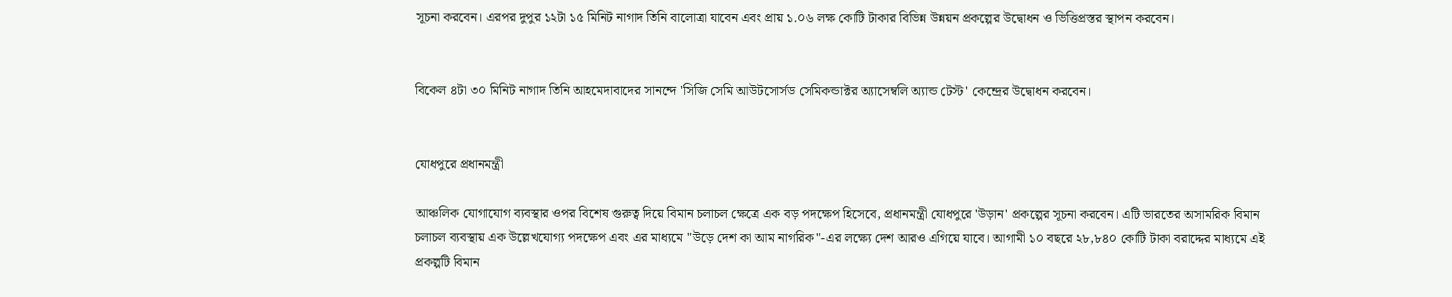সূচনা করবেন। এরপর দুপুর ১২টা ১৫ মিনিট নাগাদ তিনি বালোত্রা যাবেন এবং প্রায় ১.০৬ লক্ষ কোটি টাকার বিভিন্ন উন্নয়ন প্রকল্পের উদ্বোধন ও ভিত্তিপ্রস্তর স্থাপন করবেন।


বিকেল ৪টা ৩০ মিনিট নাগাদ তিনি আহমেদাবাদের সানন্দে 'সিজি সেমি আউটসোর্সড সেমিকন্ডাক্টর অ্যাসেম্বলি অ্যান্ড টেস্ট' কেন্দ্রের উদ্বোধন করবেন।


যোধপুরে প্রধানমন্ত্রী

আঞ্চলিক যোগাযোগ ব্যবস্থার ওপর বিশেষ গুরুত্ব দিয়ে বিমান চলাচল ক্ষেত্রে এক বড় পদক্ষেপ হিসেবে, প্রধানমন্ত্রী যোধপুরে 'উড়ান' প্রকল্পের সূচনা করবেন। এটি ভারতের অসামরিক বিমান চলাচল ব্যবস্থায় এক উল্লেখযোগ্য পদক্ষেপ এবং এর মাধ্যমে "উড়ে দেশ কা আম নাগরিক"-এর লক্ষ্যে দেশ আরও এগিয়ে যাবে। আগামী ১০ বছরে ২৮,৮৪০ কোটি টাকা বরাদ্দের মাধ্যমে এই প্রকল্পটি বিমান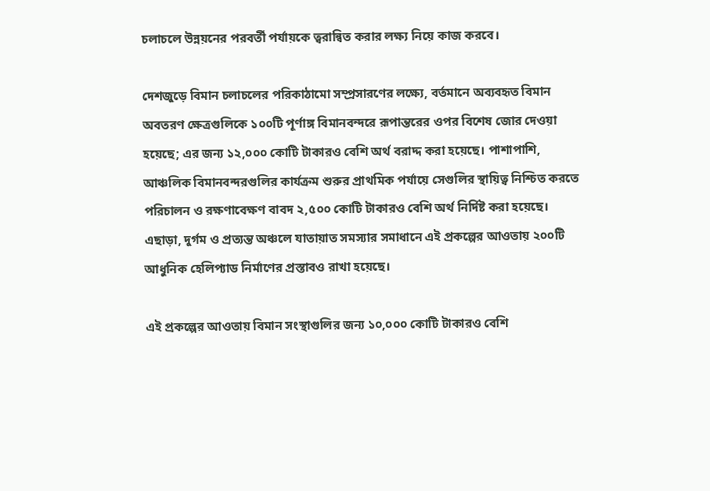চলাচলে উন্নয়নের পরবর্তী পর্যায়কে ত্বরান্বিত করার লক্ষ্য নিয়ে কাজ করবে।

দেশজুড়ে বিমান চলাচলের পরিকাঠামো সম্প্রসারণের লক্ষ্যে, বর্তমানে অব্যবহৃত বিমান অবতরণ ক্ষেত্রগুলিকে ১০০টি পূর্ণাঙ্গ বিমানবন্দরে রূপান্তরের ওপর বিশেষ জোর দেওয়া হয়েছে; এর জন্য ১২,০০০ কোটি টাকারও বেশি অর্থ বরাদ্দ করা হয়েছে। পাশাপাশি, আঞ্চলিক বিমানবন্দরগুলির কার্যক্রম শুরুর প্রাথমিক পর্যায়ে সেগুলির স্থায়িত্ব নিশ্চিত করতে পরিচালন ও রক্ষণাবেক্ষণ বাবদ ২,৫০০ কোটি টাকারও বেশি অর্থ নির্দিষ্ট করা হয়েছে। এছাড়া, দুর্গম ও প্রত্যন্ত অঞ্চলে যাতায়াত সমস্যার সমাধানে এই প্রকল্পের আওতায় ২০০টি আধুনিক হেলিপ্যাড নির্মাণের প্রস্তাবও রাখা হয়েছে।

এই প্রকল্পের আওতায় বিমান সংস্থাগুলির জন্য ১০,০০০ কোটি টাকারও বেশি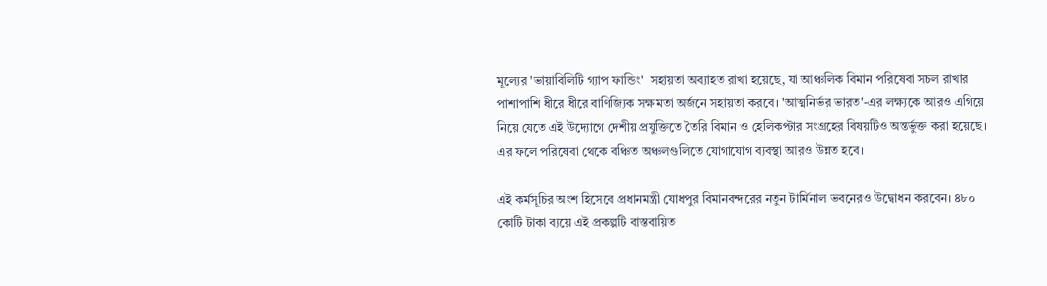মূল্যের 'ভায়াবিলিটি গ্যাপ ফান্ডিং'  সহায়তা অব্যাহত রাখা হয়েছে, যা আঞ্চলিক বিমান পরিষেবা সচল রাখার পাশাপাশি ধীরে ধীরে বাণিজ্যিক সক্ষমতা অর্জনে সহায়তা করবে। 'আত্মনির্ভর ভারত'-এর লক্ষ্যকে আরও এগিয়ে নিয়ে যেতে এই উদ্যোগে দেশীয় প্রযুক্তিতে তৈরি বিমান ও হেলিকপ্টার সংগ্রহের বিষয়টিও অন্তর্ভুক্ত করা হয়েছে। এর ফলে পরিষেবা থেকে বঞ্চিত অঞ্চলগুলিতে যোগাযোগ ব্যবস্থা আরও উন্নত হবে।

এই কর্মসূচির অংশ হিসেবে প্রধানমন্ত্রী যোধপুর বিমানবন্দরের নতুন টার্মিনাল ভবনেরও উদ্বোধন করবেন। ৪৮০ কোটি টাকা ব্যয়ে এই প্রকল্পটি বাস্তবায়িত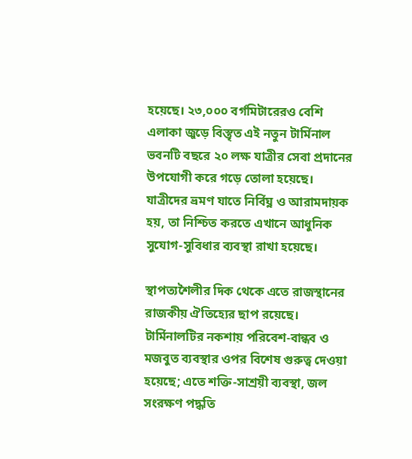হয়েছে। ২৩,০০০ বর্গমিটারেরও বেশি এলাকা জুড়ে বিস্তৃত এই নতুন টার্মিনাল ভবনটি বছরে ২০ লক্ষ যাত্রীর সেবা প্রদানের উপযোগী করে গড়ে তোলা হয়েছে। যাত্রীদের ভ্রমণ যাতে নির্বিঘ্ন ও আরামদায়ক হয়, তা নিশ্চিত করতে এখানে আধুনিক সুযোগ-সুবিধার ব্যবস্থা রাখা হয়েছে।

স্থাপত্যশৈলীর দিক থেকে এতে রাজস্থানের রাজকীয় ঐতিহ্যের ছাপ রয়েছে। টার্মিনালটির নকশায় পরিবেশ-বান্ধব ও মজবুত ব্যবস্থার ওপর বিশেষ গুরুত্ব দেওয়া হয়েছে; এতে শক্তি-সাশ্রয়ী ব্যবস্থা, জল সংরক্ষণ পদ্ধতি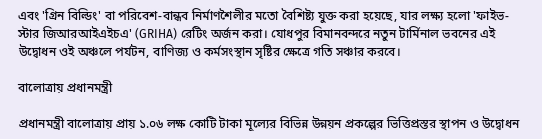এবং 'গ্রিন বিল্ডিং' বা পরিবেশ-বান্ধব নির্মাণশৈলীর মতো বৈশিষ্ট্য যুক্ত করা হয়েছে, যার লক্ষ্য হলো 'ফাইভ-স্টার জিআরআইএইচএ' (GRIHA) রেটিং অর্জন করা। যোধপুর বিমানবন্দরে নতুন টার্মিনাল ভবনের এই উদ্বোধন ওই অঞ্চলে পর্যটন, বাণিজ্য ও কর্মসংস্থান সৃষ্টির ক্ষেত্রে গতি সঞ্চার করবে।

বালোত্রায় প্রধানমন্ত্রী

প্রধানমন্ত্রী বালোত্রায় প্রায় ১.০৬ লক্ষ কোটি টাকা মূল্যের বিভিন্ন উন্নয়ন প্রকল্পের ভিত্তিপ্রস্তর স্থাপন ও উদ্বোধন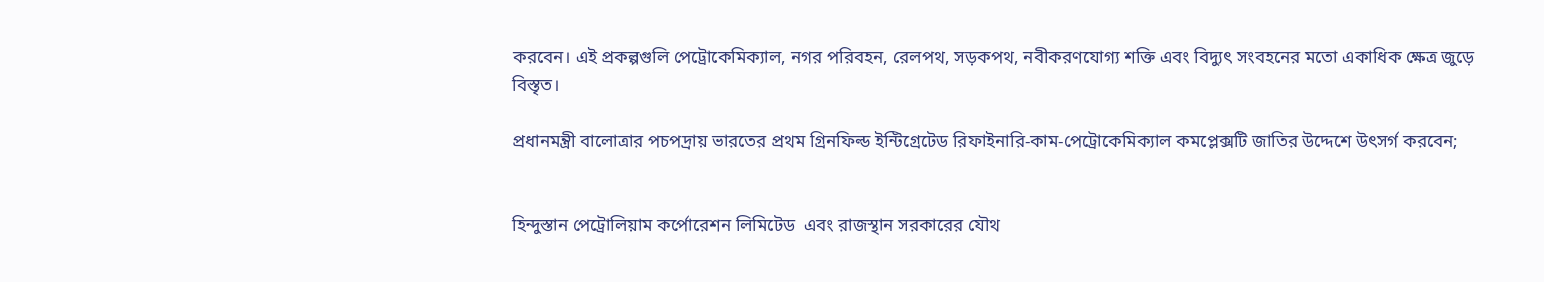করবেন। এই প্রকল্পগুলি পেট্রোকেমিক্যাল, নগর পরিবহন, রেলপথ, সড়কপথ, নবীকরণযোগ্য শক্তি এবং বিদ্যুৎ সংবহনের মতো একাধিক ক্ষেত্র জুড়ে বিস্তৃত।

প্রধানমন্ত্রী বালোত্রার পচপদ্রায় ভারতের প্রথম গ্রিনফিল্ড ইন্টিগ্রেটেড রিফাইনারি-কাম-পেট্রোকেমিক্যাল কমপ্লেক্সটি জাতির উদ্দেশে উৎসর্গ করবেন;


হিন্দুস্তান পেট্রোলিয়াম কর্পোরেশন লিমিটেড  এবং রাজস্থান সরকারের যৌথ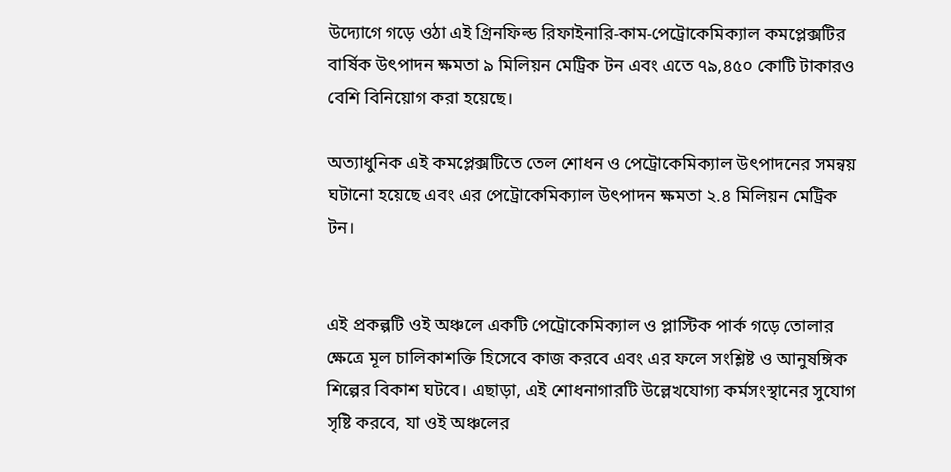উদ্যোগে গড়ে ওঠা এই গ্রিনফিল্ড রিফাইনারি-কাম-পেট্রোকেমিক্যাল কমপ্লেক্সটির বার্ষিক উৎপাদন ক্ষমতা ৯ মিলিয়ন মেট্রিক টন এবং এতে ৭৯,৪৫০ কোটি টাকারও বেশি বিনিয়োগ করা হয়েছে।

অত্যাধুনিক এই কমপ্লেক্সটিতে তেল শোধন ও পেট্রোকেমিক্যাল উৎপাদনের সমন্বয় ঘটানো হয়েছে এবং এর পেট্রোকেমিক্যাল উৎপাদন ক্ষমতা ২.৪ মিলিয়ন মেট্রিক টন।


এই প্রকল্পটি ওই অঞ্চলে একটি পেট্রোকেমিক্যাল ও প্লাস্টিক পার্ক গড়ে তোলার ক্ষেত্রে মূল চালিকাশক্তি হিসেবে কাজ করবে এবং এর ফলে সংশ্লিষ্ট ও আনুষঙ্গিক শিল্পের বিকাশ ঘটবে। এছাড়া, এই শোধনাগারটি উল্লেখযোগ্য কর্মসংস্থানের সুযোগ সৃষ্টি করবে, যা ওই অঞ্চলের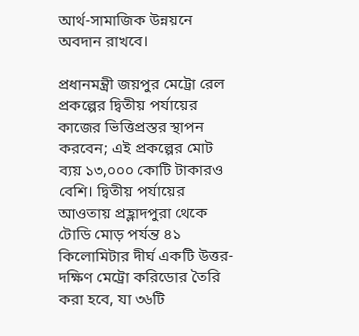আর্থ-সামাজিক উন্নয়নে অবদান রাখবে।

প্রধানমন্ত্রী জয়পুর মেট্রো রেল প্রকল্পের দ্বিতীয় পর্যায়ের কাজের ভিত্তিপ্রস্তর স্থাপন করবেন; এই প্রকল্পের মোট ব্যয় ১৩,০০০ কোটি টাকারও বেশি। দ্বিতীয় পর্যায়ের আওতায় প্রহ্লাদপুরা থেকে টোডি মোড় পর্যন্ত ৪১ কিলোমিটার দীর্ঘ একটি উত্তর-দক্ষিণ মেট্রো করিডোর তৈরি করা হবে, যা ৩৬টি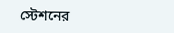স্টেশনের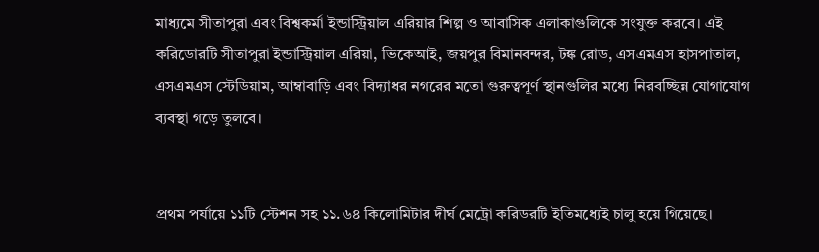মাধ্যমে সীতাপুরা এবং বিশ্বকর্মা ইন্ডাস্ট্রিয়াল এরিয়ার শিল্প ও আবাসিক এলাকাগুলিকে সংযুক্ত করবে। এই করিডোরটি সীতাপুরা ইন্ডাস্ট্রিয়াল এরিয়া, ভিকেআই, জয়পুর বিমানবন্দর, টঙ্ক রোড, এসএমএস হাসপাতাল, এসএমএস স্টেডিয়াম, আম্বাবাড়ি এবং বিদ্যাধর নগরের মতো গুরুত্বপূর্ণ স্থানগুলির মধ্যে নিরবচ্ছিন্ন যোগাযোগ ব্যবস্থা গড়ে তুলবে।


প্রথম পর্যায়ে ১১টি স্টেশন সহ ১১.৬৪ কিলোমিটার দীর্ঘ মেট্রো করিডরটি ইতিমধ্যেই চালু হয়ে গিয়েছে।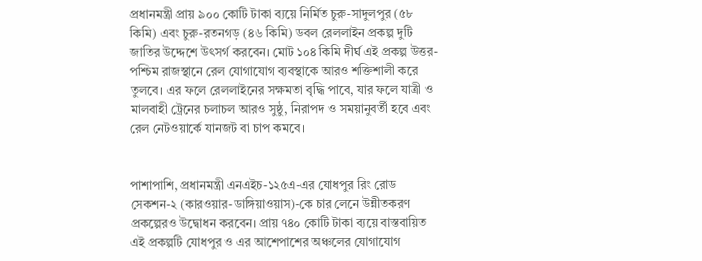প্রধানমন্ত্রী প্রায় ৯০০ কোটি টাকা ব্যয়ে নির্মিত চুরু-সাদুলপুর (৫৮ কিমি) এবং চুরু-রতনগড় (৪৬ কিমি) ডবল রেললাইন প্রকল্প দুটি জাতির উদ্দেশে উৎসর্গ করবেন। মোট ১০৪ কিমি দীর্ঘ এই প্রকল্প উত্তর-পশ্চিম রাজস্থানে রেল যোগাযোগ ব্যবস্থাকে আরও শক্তিশালী করে তুলবে। এর ফলে রেললাইনের সক্ষমতা বৃদ্ধি পাবে, যার ফলে যাত্রী ও মালবাহী ট্রেনের চলাচল আরও সুষ্ঠু, নিরাপদ ও সময়ানুবর্তী হবে এবং রেল নেটওয়ার্কে যানজট বা চাপ কমবে।


পাশাপাশি, প্রধানমন্ত্রী এনএইচ-১২৫এ-এর যোধপুর রিং রোড সেকশন-২ (কারওয়ার-ডাঙ্গিয়াওয়াস)-কে চার লেনে উন্নীতকরণ প্রকল্পেরও উদ্বোধন করবেন। প্রায় ৭৪০ কোটি টাকা ব্যয়ে বাস্তবায়িত এই প্রকল্পটি যোধপুর ও এর আশেপাশের অঞ্চলের যোগাযোগ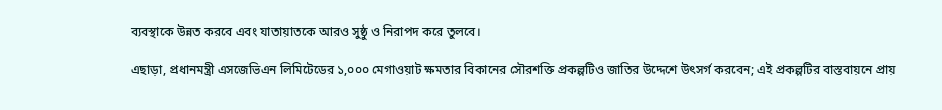ব্যবস্থাকে উন্নত করবে এবং যাতায়াতকে আরও সুষ্ঠু ও নিরাপদ করে তুলবে।

এছাড়া, প্রধানমন্ত্রী এসজেভিএন লিমিটেডের ১,০০০ মেগাওয়াট ক্ষমতার বিকানের সৌরশক্তি প্রকল্পটিও জাতির উদ্দেশে উৎসর্গ করবেন; এই প্রকল্পটির বাস্তবায়নে প্রায়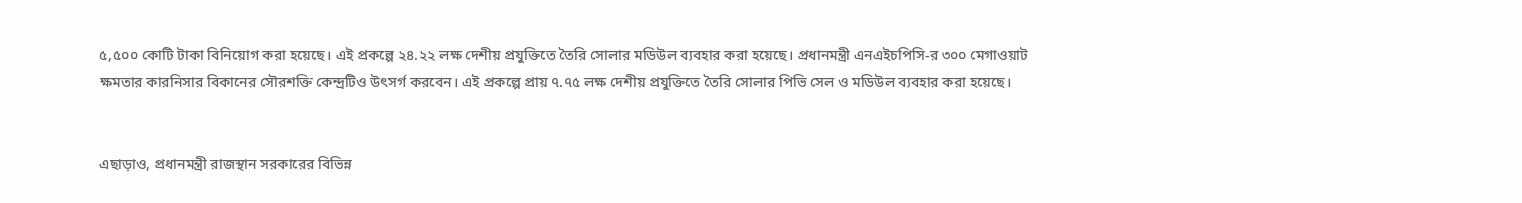৫,৫০০ কোটি টাকা বিনিয়োগ করা হয়েছে। এই প্রকল্পে ২৪.২২ লক্ষ দেশীয় প্রযুক্তিতে তৈরি সোলার মডিউল ব্যবহার করা হয়েছে। প্রধানমন্ত্রী এনএইচপিসি-র ৩০০ মেগাওয়াট ক্ষমতার কারনিসার বিকানের সৌরশক্তি কেন্দ্রটিও উৎসর্গ করবেন। এই প্রকল্পে প্রায় ৭.৭৫ লক্ষ দেশীয় প্রযুক্তিতে তৈরি সোলার পিভি সেল ও মডিউল ব্যবহার করা হয়েছে।


এছাড়াও, প্রধানমন্ত্রী রাজস্থান সরকারের বিভিন্ন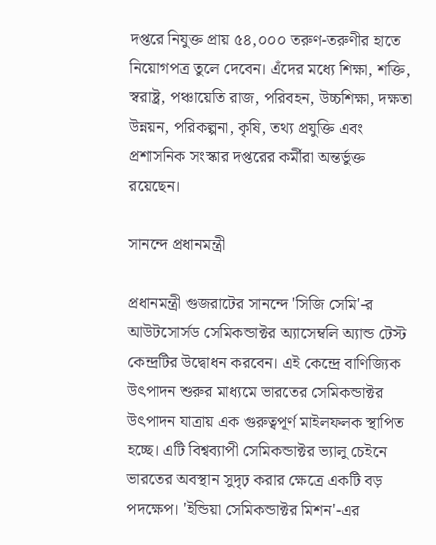দপ্তরে নিযুক্ত প্রায় ৫৪,০০০ তরুণ-তরুণীর হাতে নিয়োগপত্র তুলে দেবেন। এঁদের মধ্যে শিক্ষা, শক্তি, স্বরাষ্ট্র, পঞ্চায়েতি রাজ, পরিবহন, উচ্চশিক্ষা, দক্ষতা উন্নয়ন, পরিকল্পনা, কৃষি, তথ্য প্রযুক্তি এবং প্রশাসনিক সংস্কার দপ্তরের কর্মীরা অন্তর্ভুক্ত রয়েছেন।

সানন্দে প্রধানমন্ত্রী

প্রধানমন্ত্রী গুজরাটের সানন্দে 'সিজি সেমি'-র আউটসোর্সড সেমিকন্ডাক্টর অ্যাসেম্বলি অ্যান্ড টেস্ট কেন্দ্রটির উদ্বোধন করবেন। এই কেন্দ্রে বাণিজ্যিক উৎপাদন শুরুর মাধ্যমে ভারতের সেমিকন্ডাক্টর উৎপাদন যাত্রায় এক গুরুত্বপূর্ণ মাইলফলক স্থাপিত হচ্ছে। এটি বিশ্বব্যাপী সেমিকন্ডাক্টর ভ্যালু চেইনে ভারতের অবস্থান সুদৃঢ় করার ক্ষেত্রে একটি বড় পদক্ষেপ। 'ইন্ডিয়া সেমিকন্ডাক্টর মিশন'-এর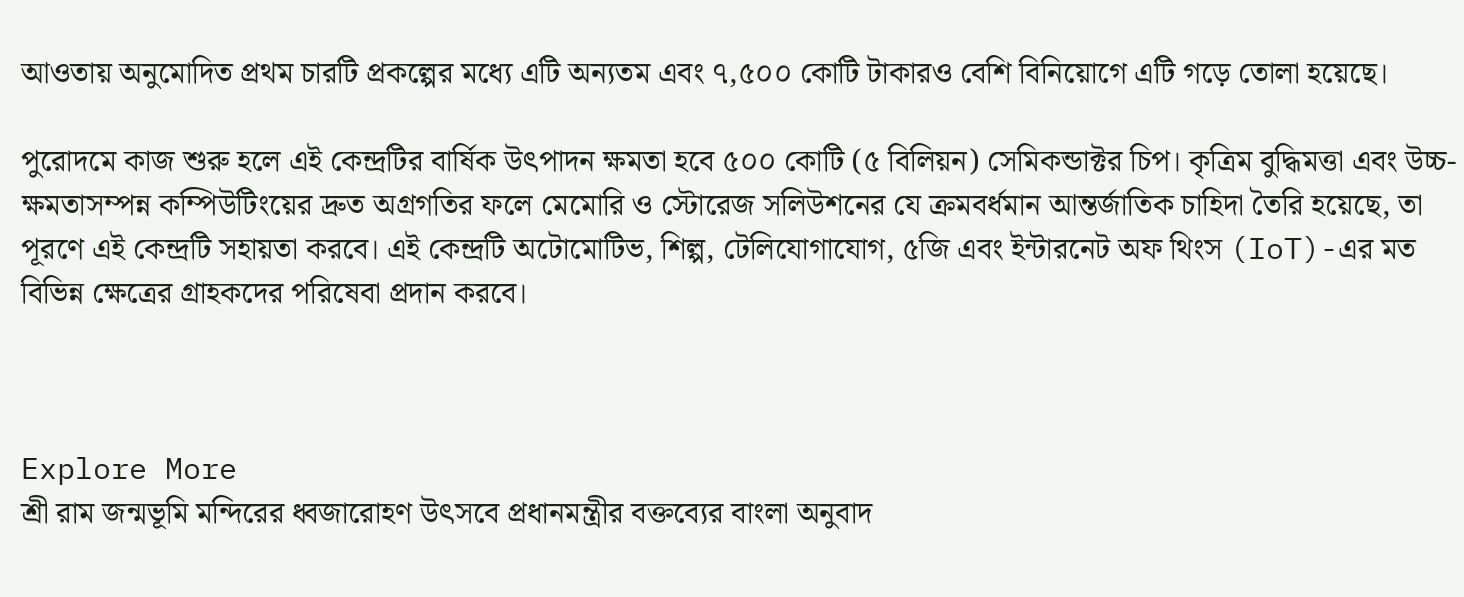আওতায় অনুমোদিত প্রথম চারটি প্রকল্পের মধ্যে এটি অন্যতম এবং ৭,৫০০ কোটি টাকারও বেশি বিনিয়োগে এটি গড়ে তোলা হয়েছে।

পুরোদমে কাজ শুরু হলে এই কেন্দ্রটির বার্ষিক উৎপাদন ক্ষমতা হবে ৫০০ কোটি (৫ বিলিয়ন) সেমিকন্ডাক্টর চিপ। কৃত্রিম বুদ্ধিমত্তা এবং উচ্চ-ক্ষমতাসম্পন্ন কম্পিউটিংয়ের দ্রুত অগ্রগতির ফলে মেমোরি ও স্টোরেজ সলিউশনের যে ক্রমবর্ধমান আন্তর্জাতিক চাহিদা তৈরি হয়েছে, তা পূরণে এই কেন্দ্রটি সহায়তা করবে। এই কেন্দ্রটি অটোমোটিভ, শিল্প, টেলিযোগাযোগ, ৫জি এবং ইন্টারনেট অফ থিংস (IoT)-এর মত বিভিন্ন ক্ষেত্রের গ্রাহকদের পরিষেবা প্রদান করবে।



Explore More
শ্রী রাম জন্মভূমি মন্দিরের ধ্বজারোহণ উৎসবে প্রধানমন্ত্রীর বক্তব্যের বাংলা অনুবাদ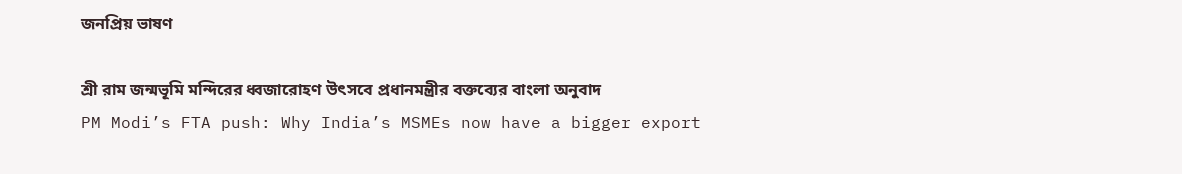জনপ্রিয় ভাষণ

শ্রী রাম জন্মভূমি মন্দিরের ধ্বজারোহণ উৎসবে প্রধানমন্ত্রীর বক্তব্যের বাংলা অনুবাদ
PM Modi’s FTA push: Why India’s MSMEs now have a bigger export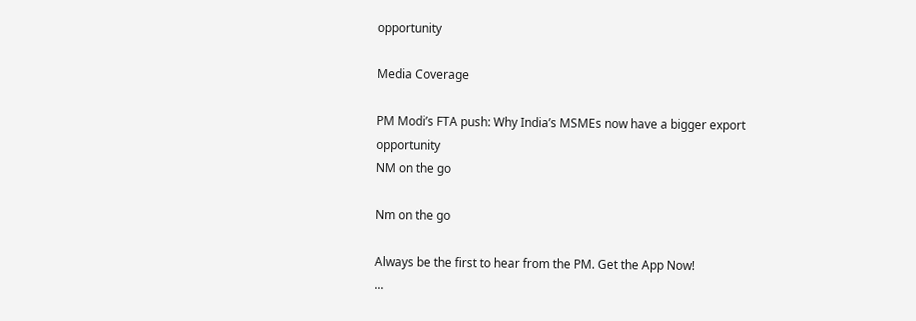opportunity

Media Coverage

PM Modi’s FTA push: Why India’s MSMEs now have a bigger export opportunity
NM on the go

Nm on the go

Always be the first to hear from the PM. Get the App Now!
...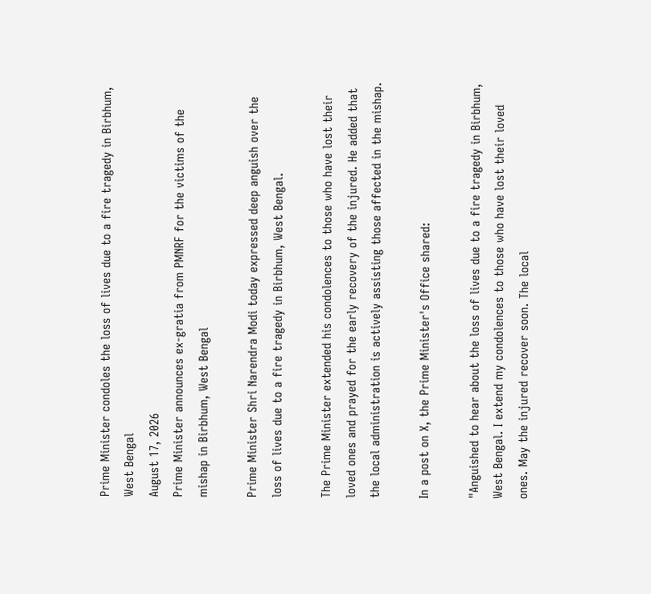Prime Minister condoles the loss of lives due to a fire tragedy in Birbhum, West Bengal
August 17, 2026
Prime Minister announces ex-gratia from PMNRF for the victims of the mishap in Birbhum, West Bengal

Prime Minister Shri Narendra Modi today expressed deep anguish over the loss of lives due to a fire tragedy in Birbhum, West Bengal.

The Prime Minister extended his condolences to those who have lost their loved ones and prayed for the early recovery of the injured. He added that the local administration is actively assisting those affected in the mishap.

In a post on X, the Prime Minister's Office shared:

"Anguished to hear about the loss of lives due to a fire tragedy in Birbhum, West Bengal. I extend my condolences to those who have lost their loved ones. May the injured recover soon. The local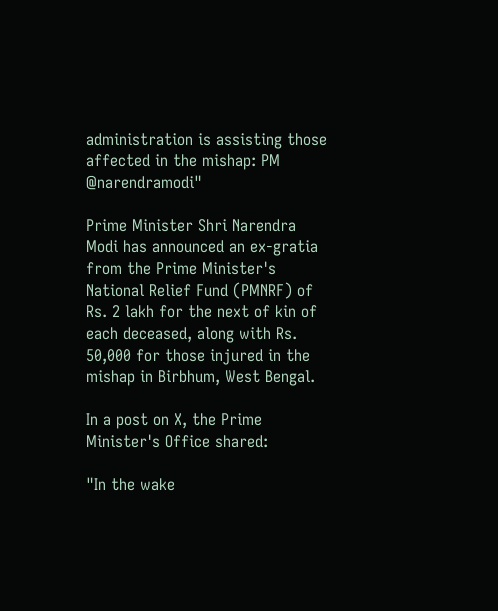administration is assisting those affected in the mishap: PM @narendramodi"

Prime Minister Shri Narendra Modi has announced an ex-gratia from the Prime Minister's National Relief Fund (PMNRF) of Rs. 2 lakh for the next of kin of each deceased, along with Rs. 50,000 for those injured in the mishap in Birbhum, West Bengal.

In a post on X, the Prime Minister's Office shared:

"In the wake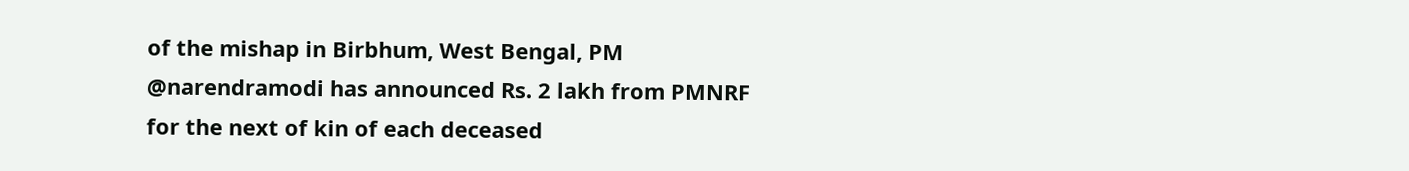of the mishap in Birbhum, West Bengal, PM @narendramodi has announced Rs. 2 lakh from PMNRF for the next of kin of each deceased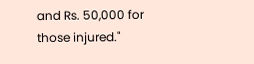and Rs. 50,000 for those injured."